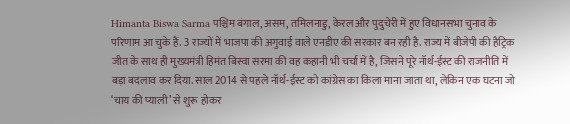Himanta Biswa Sarma पश्चिम बंगाल, असम, तमिलनाडु, केरल और पुदुचेरी में हुए विधानसभा चुनाव के परिणाम आ चुके हैं. 3 राज्यों में भाजपा की अगुवाई वाले एनडीए की सरकार बन रही है. राज्य में बीजेपी की हैट्रिक जीत के साथ ही मुख्यमंत्री हिमंत बिस्वा सरमा की वह कहानी भी चर्चा में है, जिसने पूरे नॉर्थ-ईस्ट की राजनीति में बड़ा बदलाव कर दिया. साल 2014 से पहले नॉर्थ-ईस्ट को कांग्रेस का किला माना जाता था, लेकिन एक घटना जो ‘चाय की प्याली’ से शुरू होकर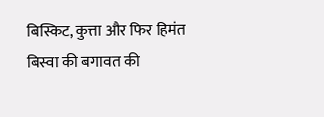बिस्किट, कुत्ता और फिर हिमंत बिस्वा की बगावत की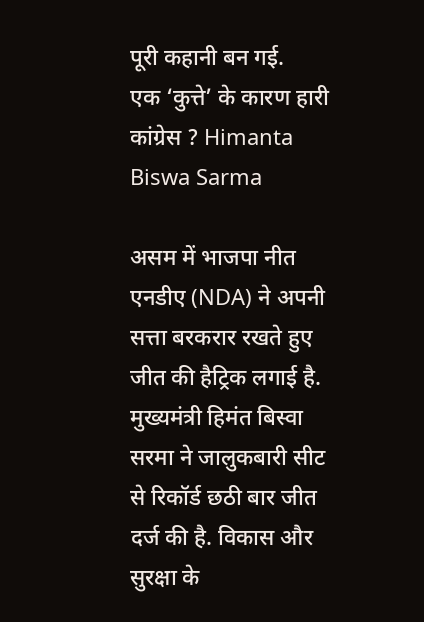पूरी कहानी बन गई.
एक ‘कुत्ते’ के कारण हारी कांग्रेस ? Himanta Biswa Sarma

असम में भाजपा नीत एनडीए (NDA) ने अपनी सत्ता बरकरार रखते हुए जीत की हैट्रिक लगाई है. मुख्यमंत्री हिमंत बिस्वा सरमा ने जालुकबारी सीट से रिकॉर्ड छठी बार जीत दर्ज की है. विकास और सुरक्षा के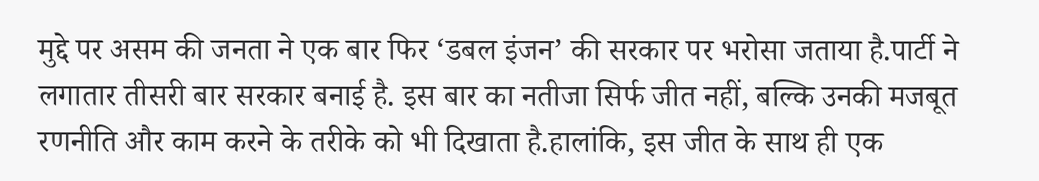मुद्दे पर असम की जनता ने एक बार फिर ‘डबल इंजन’ की सरकार पर भरोसा जताया है.पार्टी ने लगातार तीसरी बार सरकार बनाई है. इस बार का नतीजा सिर्फ जीत नहीं, बल्कि उनकी मजबूत रणनीति और काम करने के तरीके को भी दिखाता है.हालांकि, इस जीत के साथ ही एक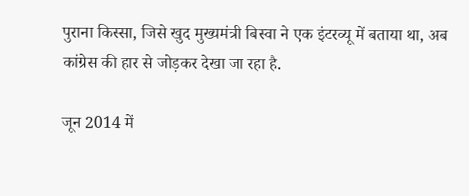पुराना किस्सा, जिसे खुद मुख्यमंत्री बिस्वा ने एक इंटरव्यू में बताया था, अब कांग्रेस की हार से जोड़कर देखा जा रहा है.

जून 2014 में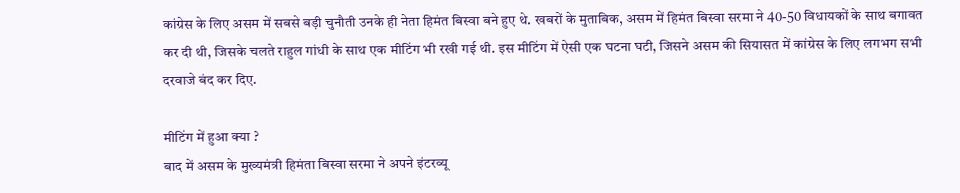कांग्रेस के लिए असम में सबसे बड़ी चुनौती उनके ही नेता हिमंत बिस्वा बने हुए थे. खबरों के मुताबिक, असम में हिमंत बिस्वा सरमा ने 40-50 विधायकों के साथ बगावत कर दी थी, जिसके चलते राहुल गांधी के साथ एक मीटिंग भी रखी गई थी. इस मीटिंग में ऐसी एक घटना घटी, जिसने असम की सियासत में कांग्रेस के लिए लगभग सभी दरवाजे बंद कर दिए.

मीटिंग में हुआ क्या ?
बाद में असम के मुख्यमंत्री हिमंता बिस्वा सरमा ने अपने इंटरव्यू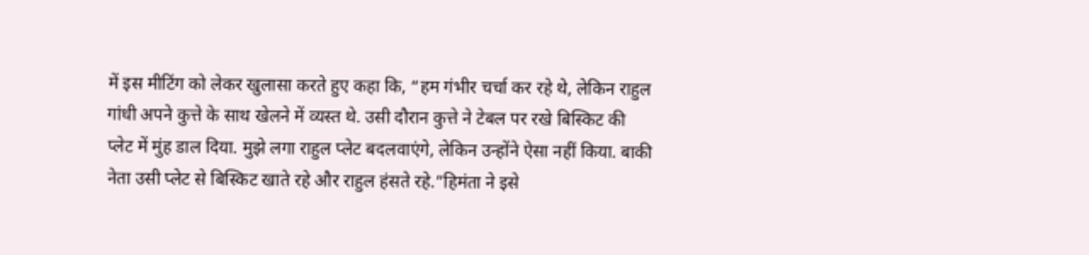में इस मीटिंग को लेकर खुलासा करते हुए कहा कि, “हम गंभीर चर्चा कर रहे थे, लेकिन राहुल गांधी अपने कुत्ते के साथ खेलने में व्यस्त थे. उसी दौरान कुत्ते ने टेबल पर रखे बिस्किट की प्लेट में मुंह डाल दिया. मुझे लगा राहुल प्लेट बदलवाएंगे, लेकिन उन्होंने ऐसा नहीं किया. बाकी नेता उसी प्लेट से बिस्किट खाते रहे और राहुल हंसते रहे.”हिमंता ने इसे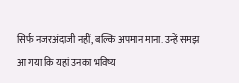सिर्फ नजरअंदाजी नहीं, बल्कि अपमान माना. उन्हें समझ आ गया कि यहां उनका भविष्य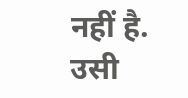नहीं है. उसी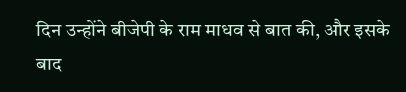दिन उन्होंने बीजेपी के राम माधव से बात की, और इसके बाद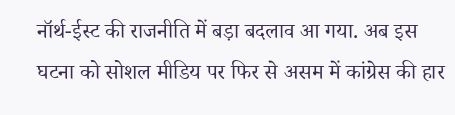नॉर्थ-ईस्ट की राजनीति में बड़ा बदलाव आ गया. अब इस घटना को सोशल मीडिय पर फिर से असम में कांग्रेस की हार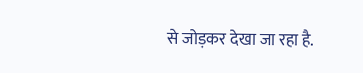से जोड़कर देखा जा रहा है.